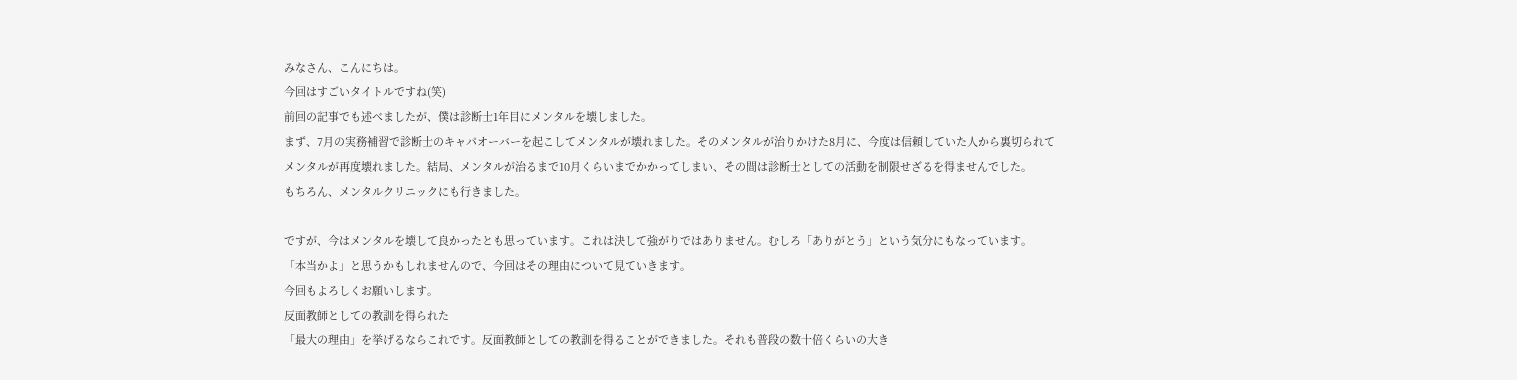みなさん、こんにちは。
今回はすごいタイトルですね(笑)
前回の記事でも述べましたが、僕は診断士1年目にメンタルを壊しました。
まず、7月の実務補習で診断士のキャパオーバーを起こしてメンタルが壊れました。そのメンタルが治りかけた8月に、今度は信頼していた人から裏切られてメンタルが再度壊れました。結局、メンタルが治るまで10月くらいまでかかってしまい、その間は診断士としての活動を制限せざるを得ませんでした。
もちろん、メンタルクリニックにも行きました。

ですが、今はメンタルを壊して良かったとも思っています。これは決して強がりではありません。むしろ「ありがとう」という気分にもなっています。
「本当かよ」と思うかもしれませんので、今回はその理由について見ていきます。
今回もよろしくお願いします。
反面教師としての教訓を得られた
「最大の理由」を挙げるならこれです。反面教師としての教訓を得ることができました。それも普段の数十倍くらいの大き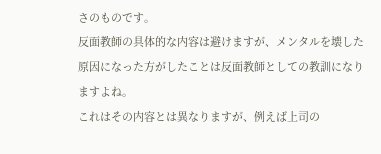さのものです。
反面教師の具体的な内容は避けますが、メンタルを壊した原因になった方がしたことは反面教師としての教訓になりますよね。
これはその内容とは異なりますが、例えば上司の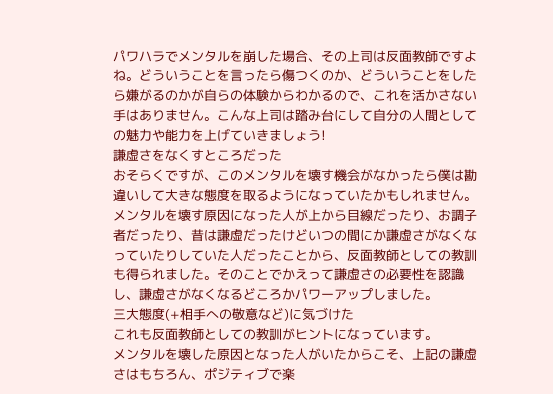パワハラでメンタルを崩した場合、その上司は反面教師ですよね。どういうことを言ったら傷つくのか、どういうことをしたら嫌がるのかが自らの体験からわかるので、これを活かさない手はありません。こんな上司は踏み台にして自分の人間としての魅力や能力を上げていきましょう!
謙虚さをなくすところだった
おそらくですが、このメンタルを壊す機会がなかったら僕は勘違いして大きな態度を取るようになっていたかもしれません。
メンタルを壊す原因になった人が上から目線だったり、お調子者だったり、昔は謙虚だったけどいつの間にか謙虚さがなくなっていたりしていた人だったことから、反面教師としての教訓も得られました。そのことでかえって謙虚さの必要性を認識し、謙虚さがなくなるどころかパワーアップしました。
三大態度(+相手への敬意など)に気づけた
これも反面教師としての教訓がヒントになっています。
メンタルを壊した原因となった人がいたからこそ、上記の謙虚さはもちろん、ポジティブで楽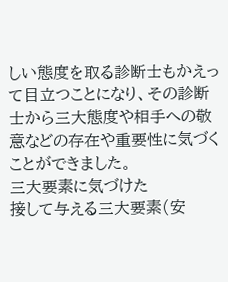しい態度を取る診断士もかえって目立つことになり、その診断士から三大態度や相手への敬意などの存在や重要性に気づくことができました。
三大要素に気づけた
接して与える三大要素(安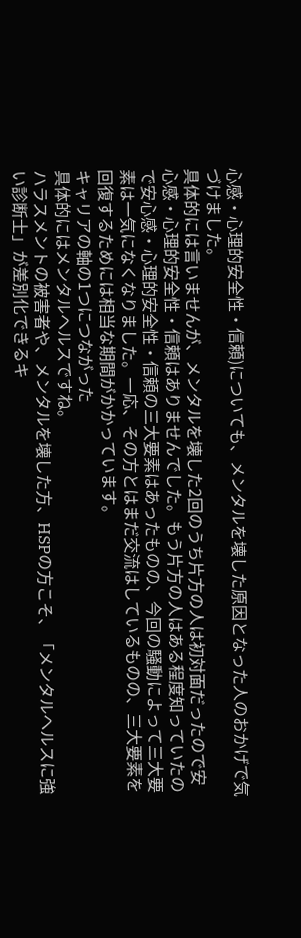心感・心理的安全性・信頼)についても、メンタルを壊した原因となった人のおかげで気づけました。
具体的には言いませんが、メンタルを壊した2回のうち片方の人は初対面だったので安心感・心理的安全性・信頼はありませんでした。もう片方の人はある程度知っていたので安心感・心理的安全性・信頼の三大要素はあったものの、今回の騒動によって三大要素は一気になくなりました。一応、その方とはまだ交流はしているものの、三大要素を回復するためには相当な期間がかかっています。
キャリアの軸の1つにつながった
具体的にはメンタルヘルスですね。
ハラスメントの被害者や、メンタルを壊した方、HSPの方こそ、「メンタルヘルスに強い診断士」が差別化できるキ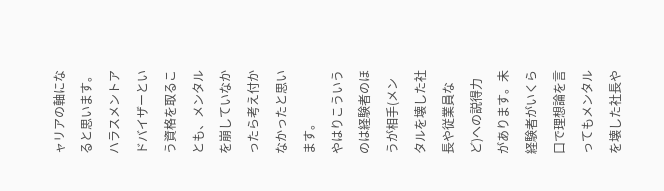ャリアの軸になると思います。ハラスメントアドバイザーという資格を取ることも、メンタルを崩していなかったら考え付かなかったと思います。
やはりこういうのは経験者のほうが相手(メンタルを壊した社長や従業員など)への説得力があります。未経験者がいくら口で理想論を言ってもメンタルを壊した社長や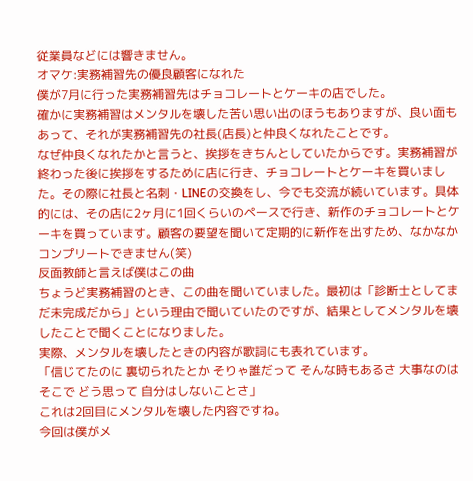従業員などには響きません。
オマケ:実務補習先の優良顧客になれた
僕が7月に行った実務補習先はチョコレートとケーキの店でした。
確かに実務補習はメンタルを壊した苦い思い出のほうもありますが、良い面もあって、それが実務補習先の社長(店長)と仲良くなれたことです。
なぜ仲良くなれたかと言うと、挨拶をきちんとしていたからです。実務補習が終わった後に挨拶をするために店に行き、チョコレートとケーキを買いました。その際に社長と名刺・LINEの交換をし、今でも交流が続いています。具体的には、その店に2ヶ月に1回くらいのペースで行き、新作のチョコレートとケーキを買っています。顧客の要望を聞いて定期的に新作を出すため、なかなかコンプリートできません(笑)
反面教師と言えば僕はこの曲
ちょうど実務補習のとき、この曲を聞いていました。最初は「診断士としてまだ未完成だから」という理由で聞いていたのですが、結果としてメンタルを壊したことで聞くことになりました。
実際、メンタルを壊したときの内容が歌詞にも表れています。
「信じてたのに 裏切られたとか そりゃ誰だって そんな時もあるさ 大事なのはそこで どう思って 自分はしないことさ」
これは2回目にメンタルを壊した内容ですね。
今回は僕がメ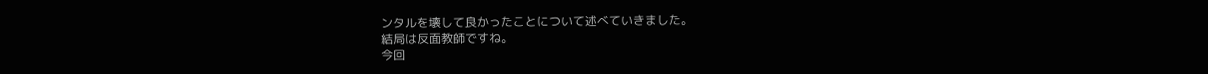ンタルを壊して良かったことについて述べていきました。
結局は反面教師ですね。
今回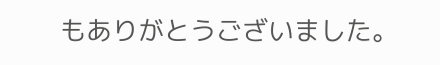もありがとうございました。